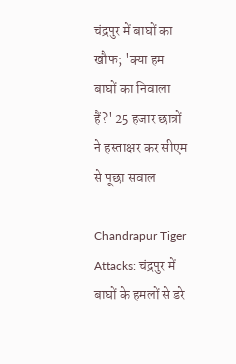चंद्रपुर में बाघों का खौफ; 'क्या हम बाघों का निवाला हैं?' 25 हजार छात्रों ने हस्ताक्षर कर सीएम से पूछा सवाल

Chandrapur Tiger Attacks: चंद्रपुर में बाघों के हमलों से डरे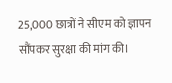25,000 छात्रों ने सीएम को ज्ञापन सौंपकर सुरक्षा की मांग की।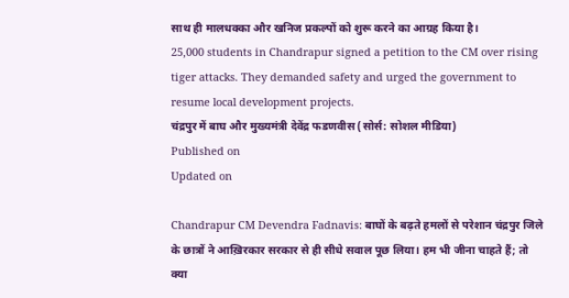साथ ही मालधक्का और खनिज प्रकल्पों को शुरू करने का आग्रह किया है।
25,000 students in Chandrapur signed a petition to the CM over rising tiger attacks. They demanded safety and urged the government to resume local development projects.
चंद्रपुर में बाघ और मुख्यमंत्री देवेंद्र फडणवीस (सोर्स: सोशल मीडिया)
Published on
Updated on

Chandrapur CM Devendra Fadnavis: बाघों के बढ़ते हमलों से परेशान चंद्रपुर जिले के छात्रों ने आख़िरकार सरकार से ही सीधे सवाल पूछ लिया। हम भी जीना चाहते हैं; तो क्या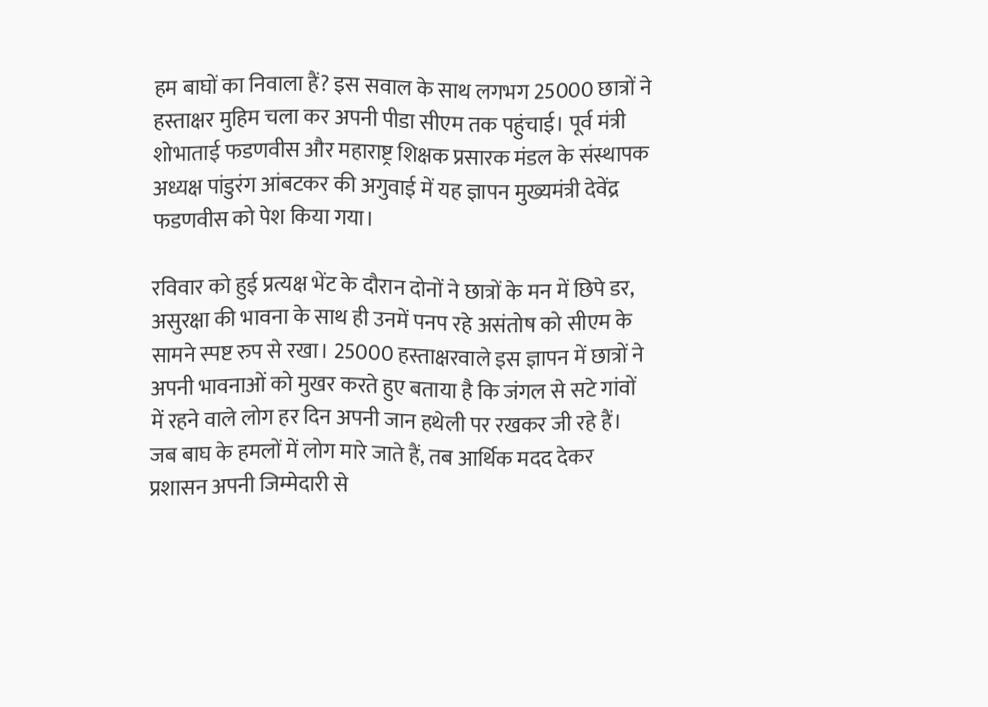हम बाघों का निवाला हैं? इस सवाल के साथ लगभग 25000 छात्रों ने हस्ताक्षर मुहिम चला कर अपनी पीडा सीएम तक पहुंचाई। पूर्व मंत्री शोभाताई फडणवीस और महाराष्ट्र शिक्षक प्रसारक मंडल के संस्थापक अध्यक्ष पांडुरंग आंबटकर की अगुवाई में यह ज्ञापन मुख्यमंत्री देवेंद्र फडणवीस को पेश किया गया।

रविवार को हुई प्रत्यक्ष भेंट के दौरान दोनों ने छात्रों के मन में छिपे डर, असुरक्षा की भावना के साथ ही उनमें पनप रहे असंतोष को सीएम के सामने स्पष्ट रुप से रखा। 25000 हस्ताक्षरवाले इस ज्ञापन में छात्रों ने अपनी भावनाओं को मुखर करते हुए बताया है कि जंगल से सटे गांवों में रहने वाले लोग हर दिन अपनी जान हथेली पर रखकर जी रहे हैं। जब बाघ के हमलों में लोग मारे जाते हैं, तब आर्थिक मदद देकर प्रशासन अपनी जिम्मेदारी से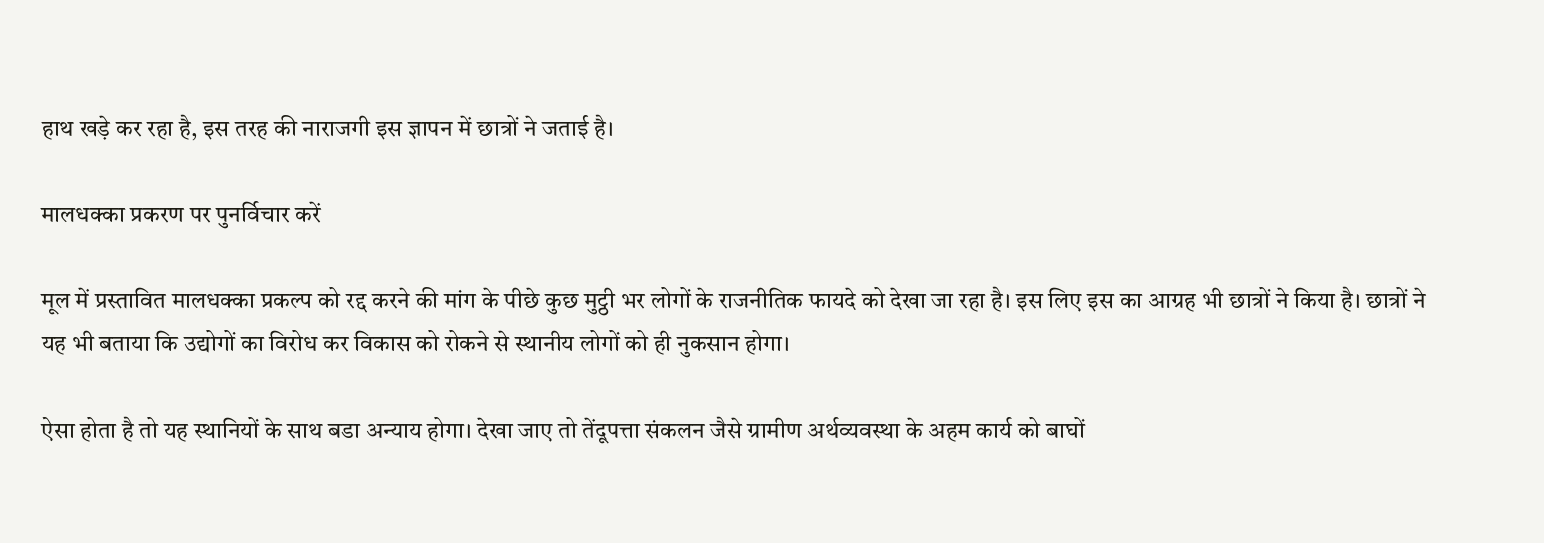हाथ खड़े कर रहा है, इस तरह की नाराजगी इस ज्ञापन में छात्रों ने जताई है।

मालधक्का प्रकरण पर पुनर्विचार करें

मूल में प्रस्तावित मालधक्का प्रकल्प को रद्द करने की मांग के पीछे कुछ मुट्ठी भर लोगों के राजनीतिक फायदे को देखा जा रहा है। इस लिए इस का आग्रह भी छात्रों ने किया है। छात्रों ने यह भी बताया कि उद्योगों का विरोध कर विकास को रोकने से स्थानीय लोगों को ही नुकसान होगा।

ऐसा होता है तो यह स्थानियों के साथ बडा अन्याय होगा। देखा जाए तो तेंदूपत्ता संकलन जैसे ग्रामीण अर्थव्यवस्था के अहम कार्य को बाघों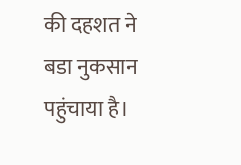की दहशत ने बडा नुकसान पहुंचाया है।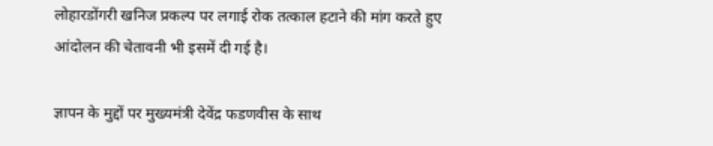लोहारडोंगरी खनिज प्रकल्प पर लगाई रोक तत्काल हटाने की मांग करते हुए आंदोलन की चेतावनी भी इसमें दी गई है।

ज्ञापन के मुद्दों पर मुख्यमंत्री देवेंद्र फडणवीस के साथ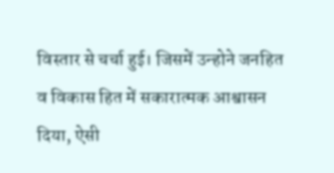विस्तार से चर्चा हुई। जिसमें उन्होने जनहित व विकास हित में सकारात्मक आश्वासन दिया, ऐसी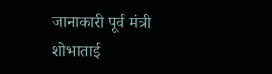जानाकारी पूर्व मंत्री शोभाताई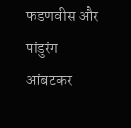फडणवीस और पांडुरंग आंबटकर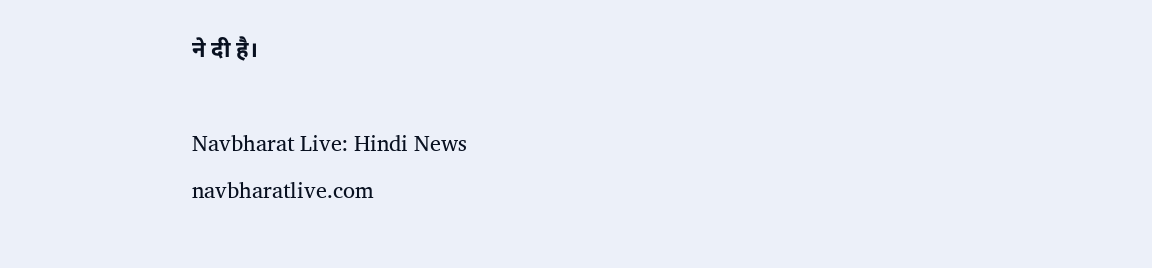ने दी है।

Navbharat Live: Hindi News
navbharatlive.com